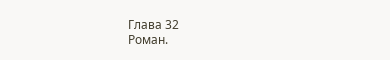Глава 32
Роман.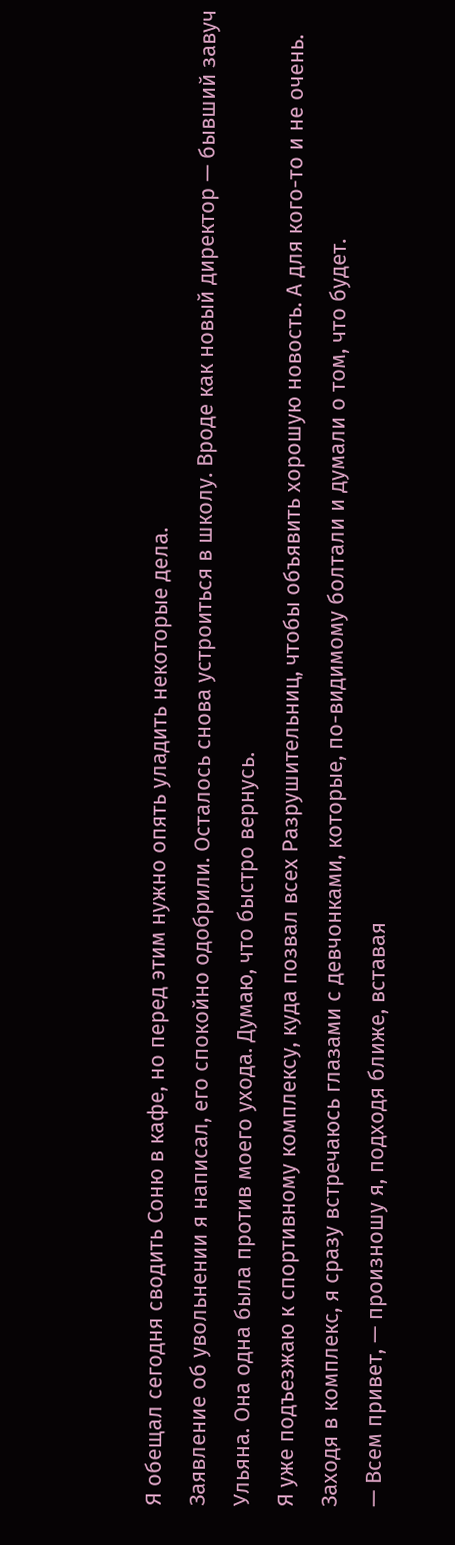Я обещал сегодня сводить Соню в кафе, но перед этим нужно опять уладить некоторые дела.
Заявление об увольнении я написал, его спокойно одобрили. Осталось снова устроиться в школу. Вроде как новый директор — бывший завуч Ульяна. Она одна была против моего ухода. Думаю, что быстро вернусь.
Я уже подъезжаю к спортивному комплексу, куда позвал всех Разрушительниц, чтобы объявить хорошую новость. А для кого-то и не очень.
Заходя в комплекс, я сразу встречаюсь глазами с девчонками, которые, по-видимому болтали и думали о том, что будет.
— Всем привет, — произношу я, подходя ближе, вставая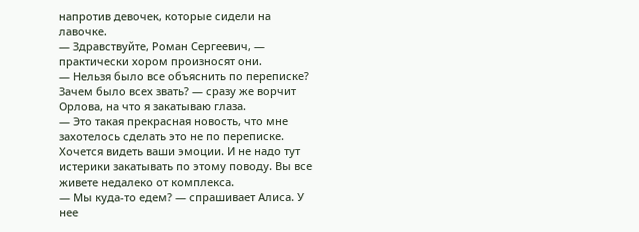напротив девочек, которые сидели на лавочке.
— Здравствуйте, Роман Сергеевич, — практически хором произносят они.
— Нельзя было все объяснить по переписке? Зачем было всех звать? — сразу же ворчит Орлова, на что я закатываю глаза.
— Это такая прекрасная новость, что мне захотелось сделать это не по переписке. Хочется видеть ваши эмоции. И не надо тут истерики закатывать по этому поводу. Вы все живете недалеко от комплекса.
— Мы куда-то едем? — спрашивает Алиса. У нее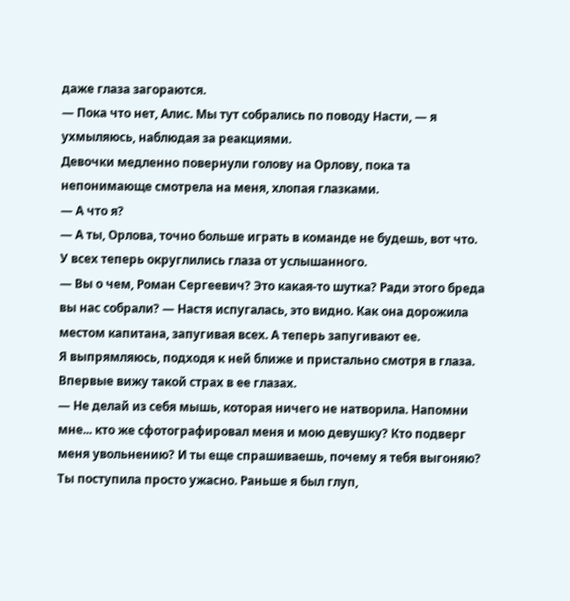даже глаза загораются.
— Пока что нет, Алис. Мы тут собрались по поводу Насти, — я ухмыляюсь, наблюдая за реакциями.
Девочки медленно повернули голову на Орлову, пока та непонимающе смотрела на меня, хлопая глазками.
— А что я?
— А ты, Орлова, точно больше играть в команде не будешь, вот что.
У всех теперь округлились глаза от услышанного.
— Вы о чем, Роман Сергеевич? Это какая-то шутка? Ради этого бреда вы нас собрали? — Настя испугалась, это видно. Как она дорожила местом капитана, запугивая всех. А теперь запугивают ее.
Я выпрямляюсь, подходя к ней ближе и пристально смотря в глаза. Впервые вижу такой страх в ее глазах.
— Не делай из себя мышь, которая ничего не натворила. Напомни мне... кто же сфотографировал меня и мою девушку? Кто подверг меня увольнению? И ты еще спрашиваешь, почему я тебя выгоняю? Ты поступила просто ужасно. Раньше я был глуп,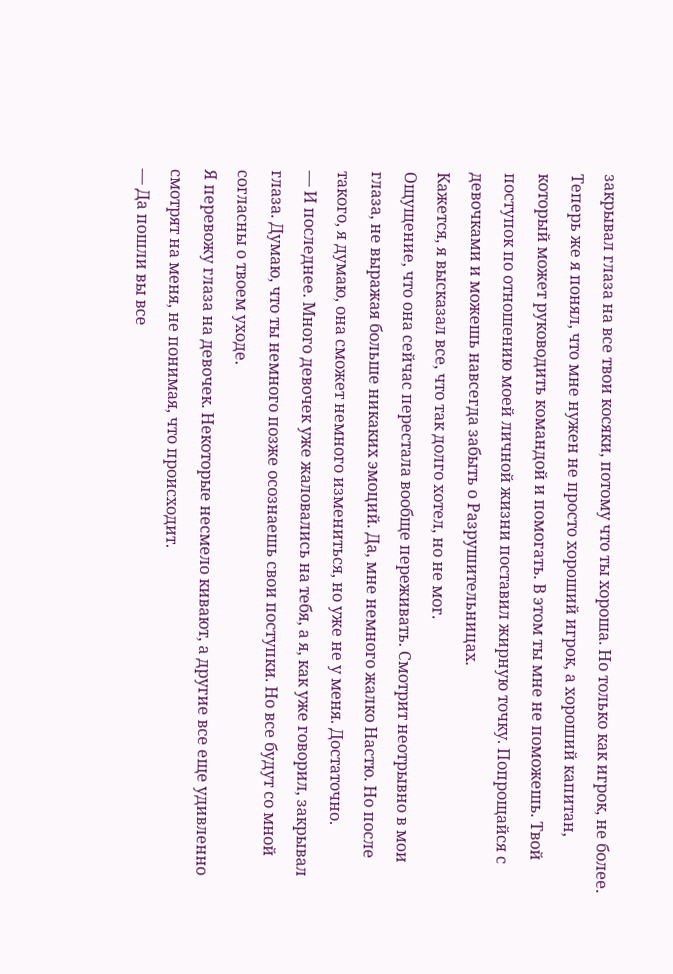закрывал глаза на все твои косяки, потому что ты хороша. Но только как игрок, не более. Теперь же я понял, что мне нужен не просто хороший игрок, а хороший капитан, который может руководить командой и помогать. В этом ты мне не поможешь. Твой поступок по отношению моей личной жизни поставил жирную точку. Попрощайся с девочками и можешь навсегда забыть о Разрушительницах.
Кажется, я высказал все, что так долго хотел, но не мог.
Ощущение, что она сейчас перестала вообще переживать. Смотрит неотрывно в мои глаза, не выражая больше никаких эмоций. Да, мне немного жалко Настю. Но после такого, я думаю, она сможет немного измениться, но уже не у меня. Достаточно.
— И последнее. Много девочек уже жаловались на тебя, а я, как уже говорил, закрывал глаза. Думаю, что ты немного позже осознаешь свои поступки. Но все будут со мной согласны о твоем уходе.
Я перевожу глаза на девочек. Некоторые несмело кивают, а другие все еще удивленно смотрят на меня, не понимая, что происходит.
— Да пошли вы все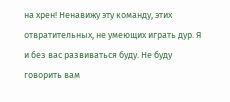на хрен! Ненавижу эту команду, этих отвратительных, не умеющих играть дур. Я и без вас развиваться буду. Не буду говорить вам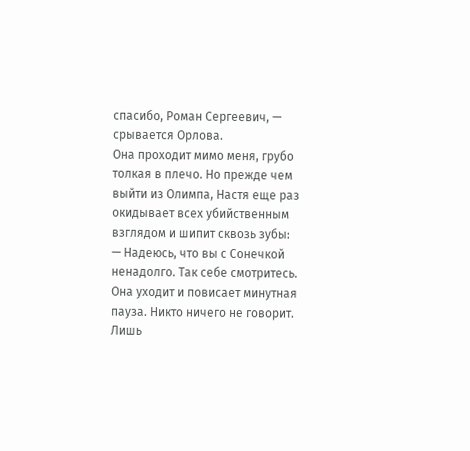спасибо, Роман Сергеевич, — срывается Орлова.
Она проходит мимо меня, грубо толкая в плечо. Но прежде чем выйти из Олимпа, Настя еще раз окидывает всех убийственным взглядом и шипит сквозь зубы:
— Надеюсь, что вы с Сонечкой ненадолго. Так себе смотритесь.
Она уходит и повисает минутная пауза. Никто ничего не говорит. Лишь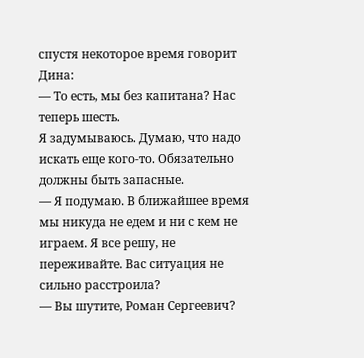спустя некоторое время говорит Дина:
— То есть, мы без капитана? Нас теперь шесть.
Я задумываюсь. Думаю, что надо искать еще кого-то. Обязательно должны быть запасные.
— Я подумаю. В ближайшее время мы никуда не едем и ни с кем не играем. Я все решу, не переживайте. Вас ситуация не сильно расстроила?
— Вы шутите, Роман Сергеевич?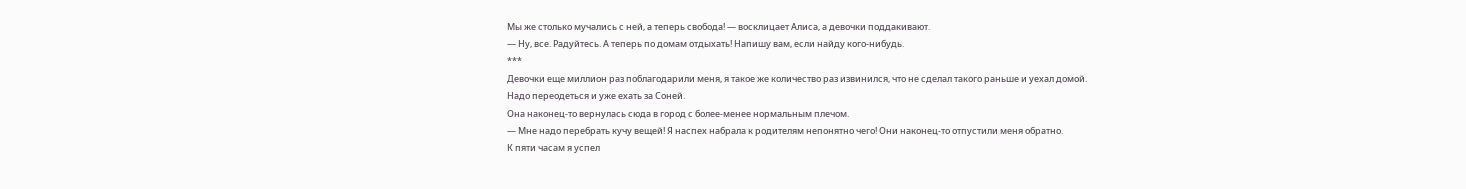Мы же столько мучались с ней, а теперь свобода! — восклицает Алиса, а девочки поддакивают.
— Ну, все. Радуйтесь. А теперь по домам отдыхать! Напишу вам, если найду кого-нибудь.
***
Девочки еще миллион раз поблагодарили меня, я такое же количество раз извинился, что не сделал такого раньше и уехал домой.
Надо переодеться и уже ехать за Соней.
Она наконец-то вернулась сюда в город с более-менее нормальным плечом.
— Мне надо перебрать кучу вещей! Я наспех набрала к родителям непонятно чего! Они наконец-то отпустили меня обратно.
К пяти часам я успел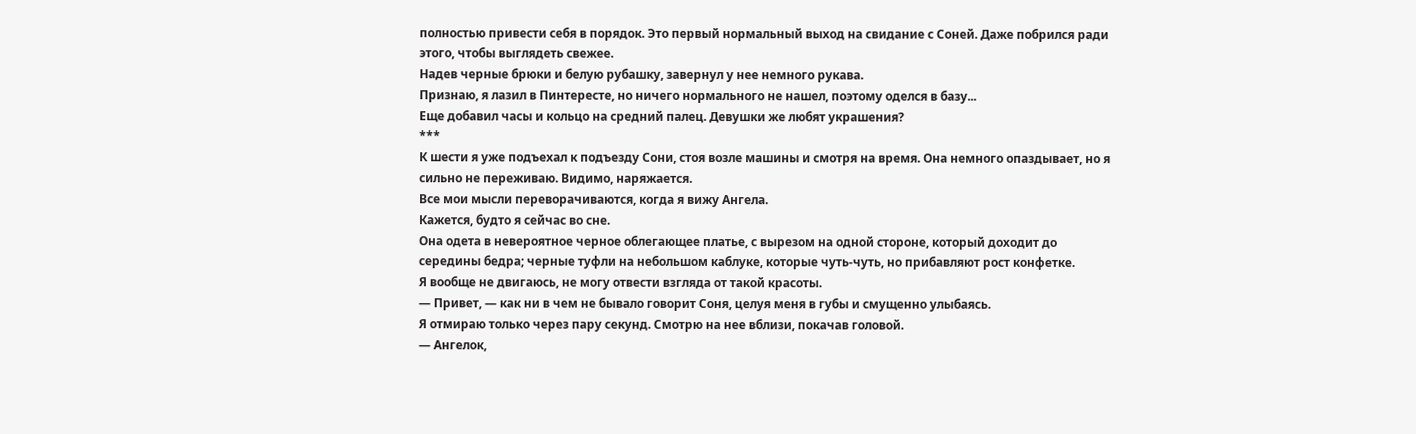полностью привести себя в порядок. Это первый нормальный выход на свидание с Соней. Даже побрился ради этого, чтобы выглядеть свежее.
Надев черные брюки и белую рубашку, завернул у нее немного рукава.
Признаю, я лазил в Пинтересте, но ничего нормального не нашел, поэтому оделся в базу...
Еще добавил часы и кольцо на средний палец. Девушки же любят украшения?
***
К шести я уже подъехал к подъезду Сони, стоя возле машины и смотря на время. Она немного опаздывает, но я сильно не переживаю. Видимо, наряжается.
Все мои мысли переворачиваются, когда я вижу Ангела.
Кажется, будто я сейчас во сне.
Она одета в невероятное черное облегающее платье, с вырезом на одной стороне, который доходит до середины бедра; черные туфли на небольшом каблуке, которые чуть-чуть, но прибавляют рост конфетке.
Я вообще не двигаюсь, не могу отвести взгляда от такой красоты.
— Привет, — как ни в чем не бывало говорит Соня, целуя меня в губы и смущенно улыбаясь.
Я отмираю только через пару секунд. Смотрю на нее вблизи, покачав головой.
— Ангелок,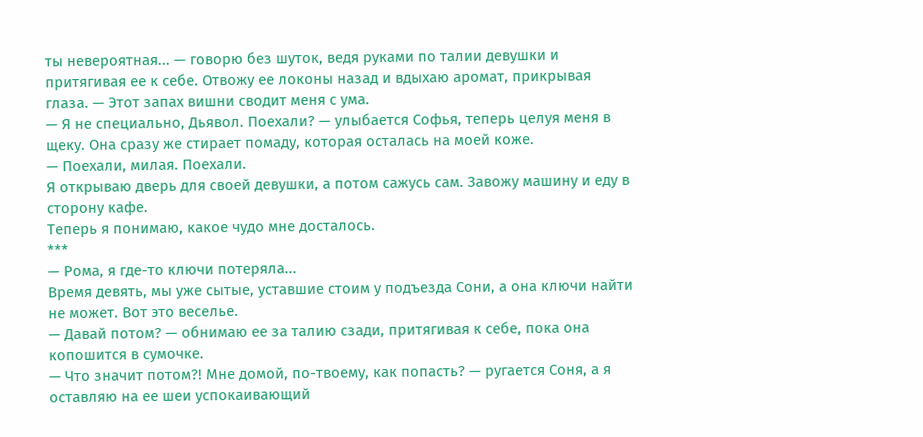ты невероятная... — говорю без шуток, ведя руками по талии девушки и притягивая ее к себе. Отвожу ее локоны назад и вдыхаю аромат, прикрывая глаза. — Этот запах вишни сводит меня с ума.
— Я не специально, Дьявол. Поехали? — улыбается Софья, теперь целуя меня в щеку. Она сразу же стирает помаду, которая осталась на моей коже.
— Поехали, милая. Поехали.
Я открываю дверь для своей девушки, а потом сажусь сам. Завожу машину и еду в сторону кафе.
Теперь я понимаю, какое чудо мне досталось.
***
— Рома, я где-то ключи потеряла...
Время девять, мы уже сытые, уставшие стоим у подъезда Сони, а она ключи найти не может. Вот это веселье.
— Давай потом? — обнимаю ее за талию сзади, притягивая к себе, пока она копошится в сумочке.
— Что значит потом?! Мне домой, по-твоему, как попасть? — ругается Соня, а я оставляю на ее шеи успокаивающий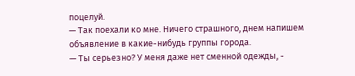поцелуй.
— Так поехали ко мне. Ничего страшного, днем напишем объявление в какие-нибудь группы города.
— Ты серьезно? У меня даже нет сменной одежды, -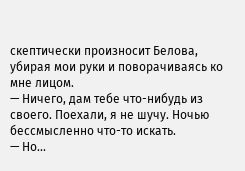скептически произносит Белова, убирая мои руки и поворачиваясь ко мне лицом.
— Ничего, дам тебе что-нибудь из своего. Поехали, я не шучу. Ночью бессмысленно что-то искать.
— Но...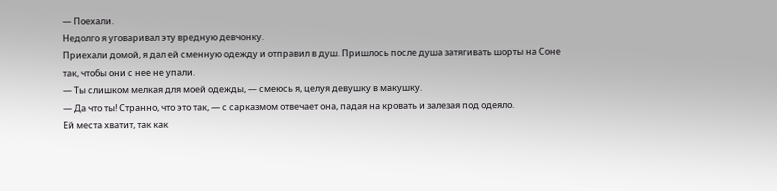— Поехали.
Недолго я уговаривал эту вредную девчонку.
Приехали домой, я дал ей сменную одежду и отправил в душ. Пришлось после душа затягивать шорты на Соне так, чтобы они с нее не упали.
— Ты слишком мелкая для моей одежды, — смеюсь я, целуя девушку в макушку.
— Да что ты! Странно, что это так, — с сарказмом отвечает она, падая на кровать и залезая под одеяло.
Ей места хватит, так как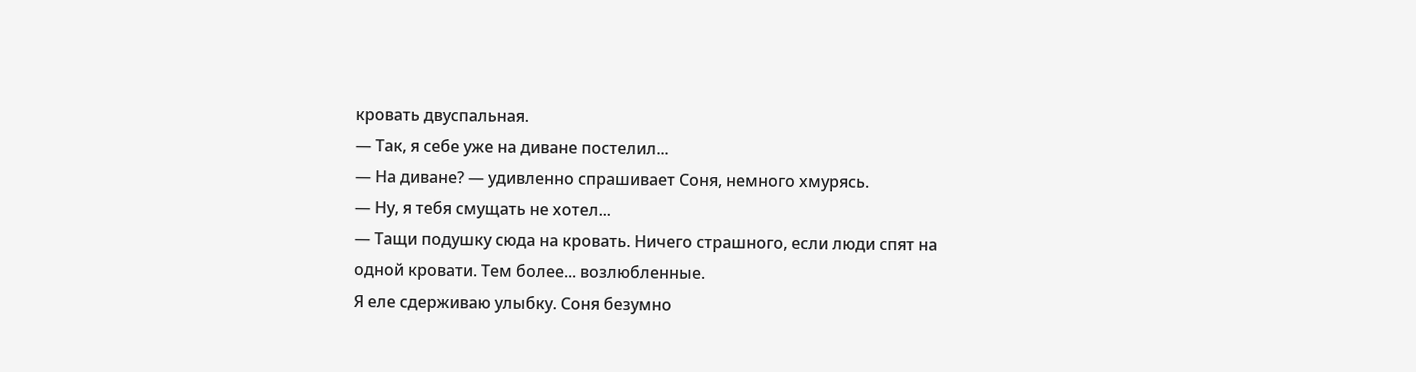кровать двуспальная.
— Так, я себе уже на диване постелил...
— На диване? — удивленно спрашивает Соня, немного хмурясь.
— Ну, я тебя смущать не хотел...
— Тащи подушку сюда на кровать. Ничего страшного, если люди спят на одной кровати. Тем более... возлюбленные.
Я еле сдерживаю улыбку. Соня безумно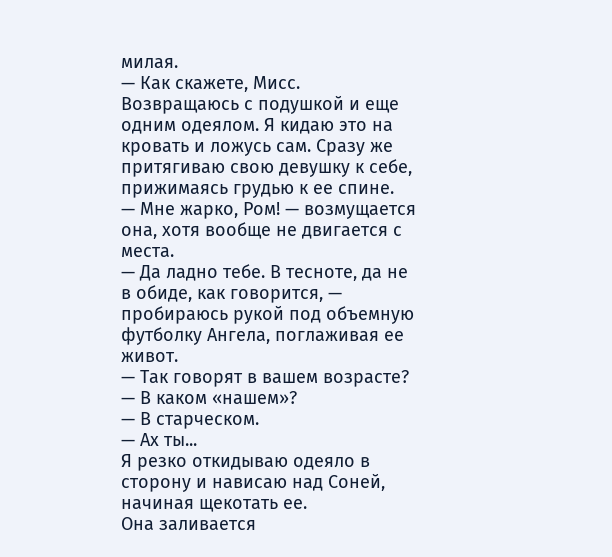милая.
— Как скажете, Мисс.
Возвращаюсь с подушкой и еще одним одеялом. Я кидаю это на кровать и ложусь сам. Сразу же притягиваю свою девушку к себе, прижимаясь грудью к ее спине.
— Мне жарко, Ром! — возмущается она, хотя вообще не двигается с места.
— Да ладно тебе. В тесноте, да не в обиде, как говорится, — пробираюсь рукой под объемную футболку Ангела, поглаживая ее живот.
— Так говорят в вашем возрасте?
— В каком «нашем»?
— В старческом.
— Ах ты...
Я резко откидываю одеяло в сторону и нависаю над Соней, начиная щекотать ее.
Она заливается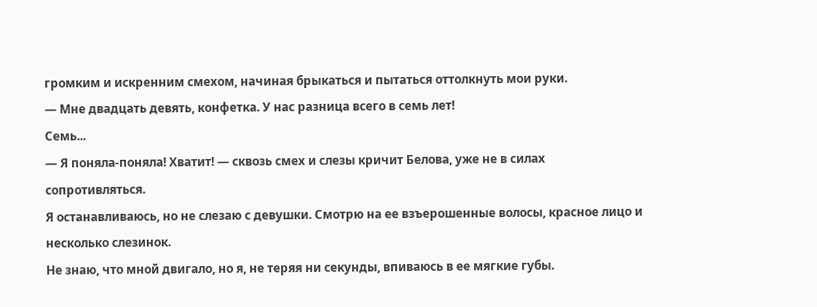громким и искренним смехом, начиная брыкаться и пытаться оттолкнуть мои руки.
— Мне двадцать девять, конфетка. У нас разница всего в семь лет!
Семь...
— Я поняла-поняла! Хватит! — сквозь смех и слезы кричит Белова, уже не в силах сопротивляться.
Я останавливаюсь, но не слезаю с девушки. Смотрю на ее взъерошенные волосы, красное лицо и несколько слезинок.
Не знаю, что мной двигало, но я, не теряя ни секунды, впиваюсь в ее мягкие губы.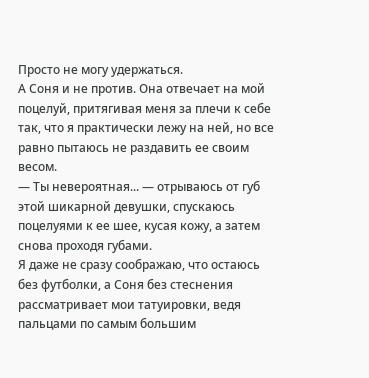Просто не могу удержаться.
А Соня и не против. Она отвечает на мой поцелуй, притягивая меня за плечи к себе так, что я практически лежу на ней, но все равно пытаюсь не раздавить ее своим весом.
— Ты невероятная... — отрываюсь от губ этой шикарной девушки, спускаюсь поцелуями к ее шее, кусая кожу, а затем снова проходя губами.
Я даже не сразу соображаю, что остаюсь без футболки, а Соня без стеснения рассматривает мои татуировки, ведя пальцами по самым большим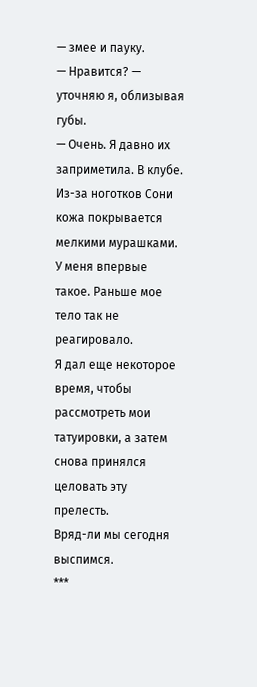— змее и пауку.
— Нравится? — уточняю я, облизывая губы.
— Очень. Я давно их заприметила. В клубе.
Из-за ноготков Сони кожа покрывается мелкими мурашками. У меня впервые такое. Раньше мое тело так не реагировало.
Я дал еще некоторое время, чтобы рассмотреть мои татуировки, а затем снова принялся целовать эту прелесть.
Вряд-ли мы сегодня выспимся.
***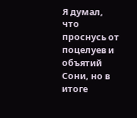Я думал, что проснусь от поцелуев и объятий Сони, но в итоге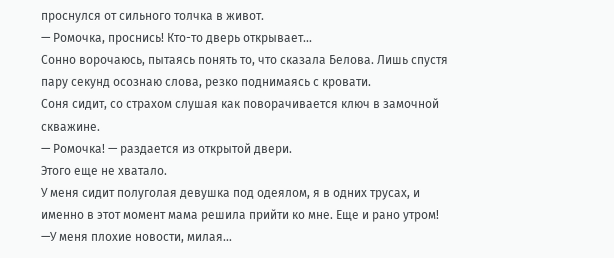проснулся от сильного толчка в живот.
— Ромочка, проснись! Кто-то дверь открывает...
Сонно ворочаюсь, пытаясь понять то, что сказала Белова. Лишь спустя пару секунд осознаю слова, резко поднимаясь с кровати.
Соня сидит, со страхом слушая как поворачивается ключ в замочной скважине.
— Ромочка! — раздается из открытой двери.
Этого еще не хватало.
У меня сидит полуголая девушка под одеялом, я в одних трусах, и именно в этот момент мама решила прийти ко мне. Еще и рано утром!
—У меня плохие новости, милая...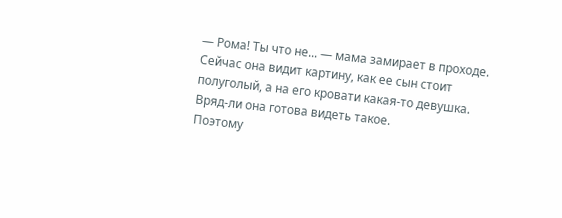— Рома! Ты что не... — мама замирает в проходе.
Сейчас она видит картину, как ее сын стоит полуголый, а на его кровати какая-то девушка. Вряд-ли она готова видеть такое.
Поэтому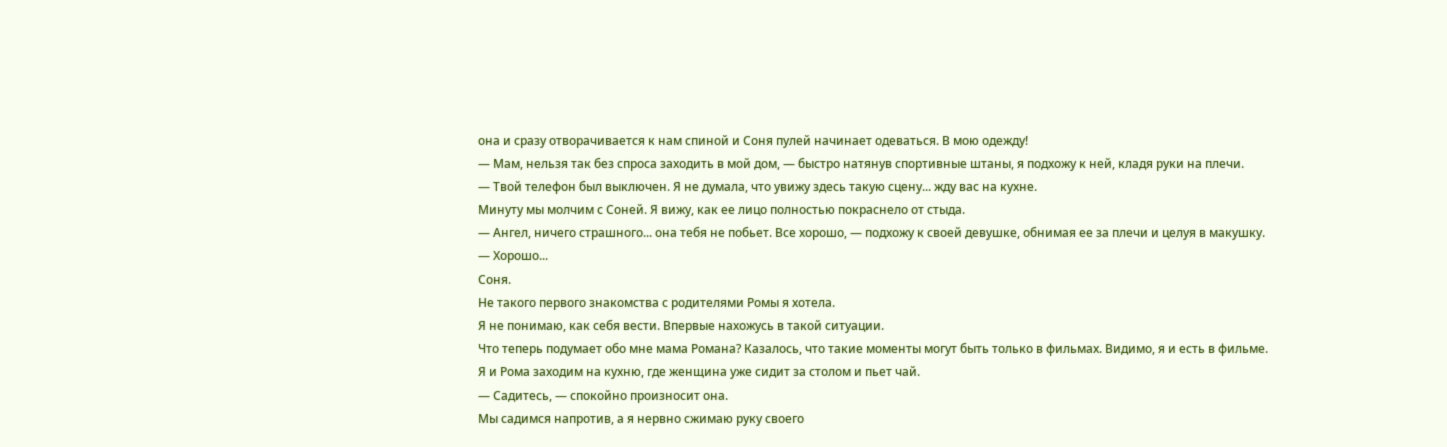она и сразу отворачивается к нам спиной и Соня пулей начинает одеваться. В мою одежду!
— Мам, нельзя так без спроса заходить в мой дом, — быстро натянув спортивные штаны, я подхожу к ней, кладя руки на плечи.
— Твой телефон был выключен. Я не думала, что увижу здесь такую сцену... жду вас на кухне.
Минуту мы молчим с Соней. Я вижу, как ее лицо полностью покраснело от стыда.
— Ангел, ничего страшного... она тебя не побьет. Все хорошо, — подхожу к своей девушке, обнимая ее за плечи и целуя в макушку.
— Хорошо...
Соня.
Не такого первого знакомства с родителями Ромы я хотела.
Я не понимаю, как себя вести. Впервые нахожусь в такой ситуации.
Что теперь подумает обо мне мама Романа? Казалось, что такие моменты могут быть только в фильмах. Видимо, я и есть в фильме.
Я и Рома заходим на кухню, где женщина уже сидит за столом и пьет чай.
— Садитесь, — спокойно произносит она.
Мы садимся напротив, а я нервно сжимаю руку своего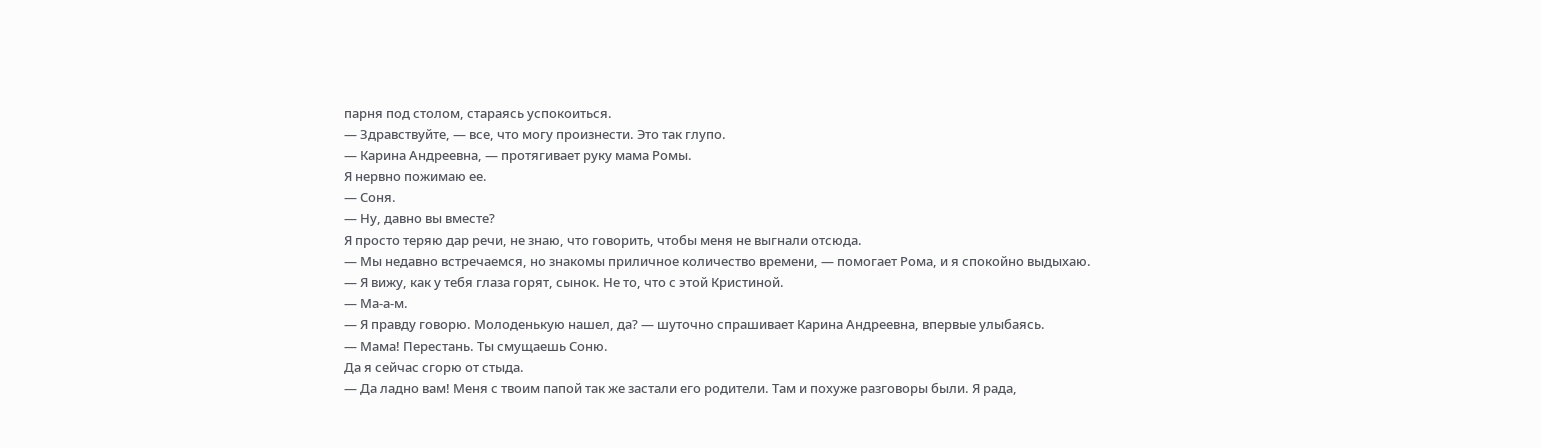парня под столом, стараясь успокоиться.
— Здравствуйте, — все, что могу произнести. Это так глупо.
— Карина Андреевна, — протягивает руку мама Ромы.
Я нервно пожимаю ее.
— Соня.
— Ну, давно вы вместе?
Я просто теряю дар речи, не знаю, что говорить, чтобы меня не выгнали отсюда.
— Мы недавно встречаемся, но знакомы приличное количество времени, — помогает Рома, и я спокойно выдыхаю.
— Я вижу, как у тебя глаза горят, сынок. Не то, что с этой Кристиной.
— Ма-а-м.
— Я правду говорю. Молоденькую нашел, да? — шуточно спрашивает Карина Андреевна, впервые улыбаясь.
— Мама! Перестань. Ты смущаешь Соню.
Да я сейчас сгорю от стыда.
— Да ладно вам! Меня с твоим папой так же застали его родители. Там и похуже разговоры были. Я рада,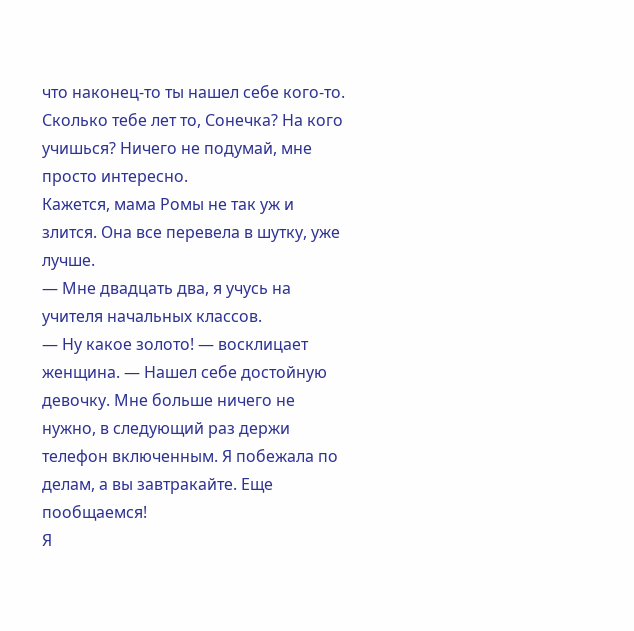что наконец-то ты нашел себе кого-то. Сколько тебе лет то, Сонечка? На кого учишься? Ничего не подумай, мне просто интересно.
Кажется, мама Ромы не так уж и злится. Она все перевела в шутку, уже лучше.
— Мне двадцать два, я учусь на учителя начальных классов.
— Ну какое золото! — восклицает женщина. — Нашел себе достойную девочку. Мне больше ничего не нужно, в следующий раз держи телефон включенным. Я побежала по делам, а вы завтракайте. Еще пообщаемся!
Я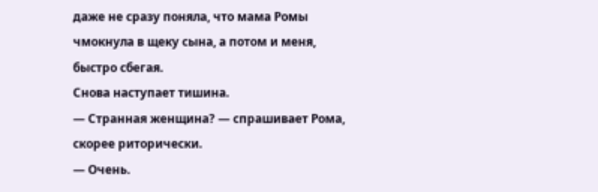даже не сразу поняла, что мама Ромы чмокнула в щеку сына, а потом и меня, быстро сбегая.
Снова наступает тишина.
— Странная женщина? — спрашивает Рома, скорее риторически.
— Очень.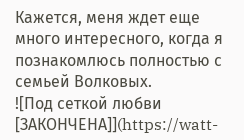Кажется, меня ждет еще много интересного, когда я познакомлюсь полностью с семьей Волковых.
![Под сеткой любви [ЗАКОНЧЕНА]](https://watt-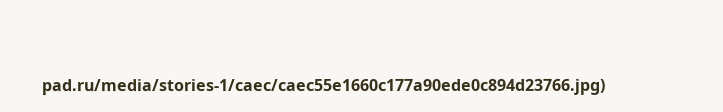pad.ru/media/stories-1/caec/caec55e1660c177a90ede0c894d23766.jpg)